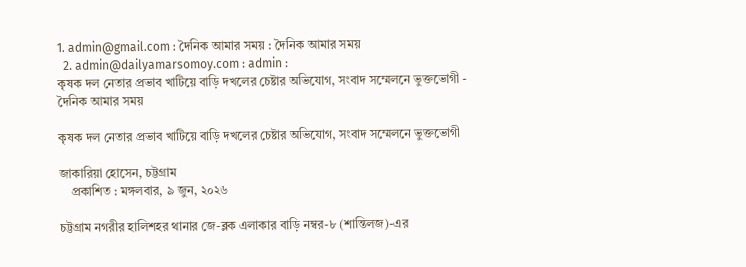1. admin@gmail.com : দৈনিক আমার সময় : দৈনিক আমার সময়
  2. admin@dailyamarsomoy.com : admin :
কৃষক দল নেতার প্রভাব খাটিয়ে বাড়ি দখলের চেষ্টার অভিযোগ, সংবাদ সম্মেলনে ভুক্তভোগী - দৈনিক আমার সময়

কৃষক দল নেতার প্রভাব খাটিয়ে বাড়ি দখলের চেষ্টার অভিযোগ, সংবাদ সম্মেলনে ভুক্তভোগী

জাকারিয়া হোসেন, চট্টগ্রাম
    প্রকাশিত : মঙ্গলবার, ৯ জুন, ২০২৬

চট্টগ্রাম নগরীর হালিশহর থানার জে-ব্লক এলাকার বাড়ি নম্বর-৮ (শান্তিলজ)-এর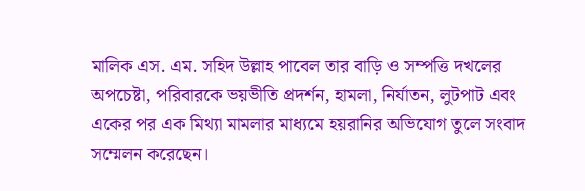মালিক এস. এম. সহিদ উল্লাহ পাবেল তার বাড়ি ও সম্পত্তি দখলের অপচেষ্টা, পরিবারকে ভয়ভীতি প্রদর্শন, হামলা, নির্যাতন, লুটপাট এবং একের পর এক মিথ্যা মামলার মাধ্যমে হয়রানির অভিযোগ তুলে সংবাদ সম্মেলন করেছেন।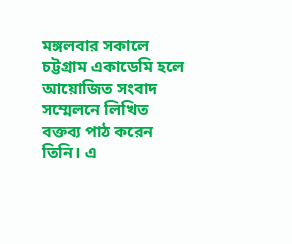মঙ্গলবার সকালে চট্টগ্রাম একাডেমি হলে আয়োজিত সংবাদ সম্মেলনে লিখিত বক্তব্য পাঠ করেন তিনি। এ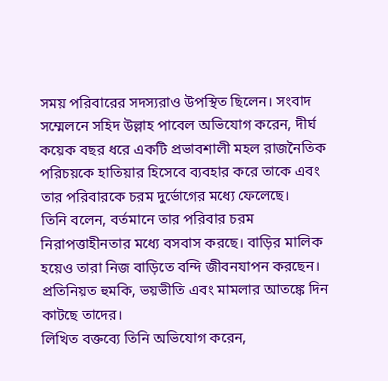সময় পরিবারের সদস্যরাও উপস্থিত ছিলেন। সংবাদ সম্মেলনে সহিদ উল্লাহ পাবেল অভিযোগ করেন, দীর্ঘ কয়েক বছর ধরে একটি প্রভাবশালী মহল রাজনৈতিক পরিচয়কে হাতিয়ার হিসেবে ব্যবহার করে তাকে এবং তার পরিবারকে চরম দুর্ভোগের মধ্যে ফেলেছে।
তিনি বলেন, বর্তমানে তার পরিবার চরম নিরাপত্তাহীনতার মধ্যে বসবাস করছে। বাড়ির মালিক হয়েও তারা নিজ বাড়িতে বন্দি জীবনযাপন করছেন। প্রতিনিয়ত হুমকি, ভয়ভীতি এবং মামলার আতঙ্কে দিন কাটছে তাদের।
লিখিত বক্তব্যে তিনি অভিযোগ করেন,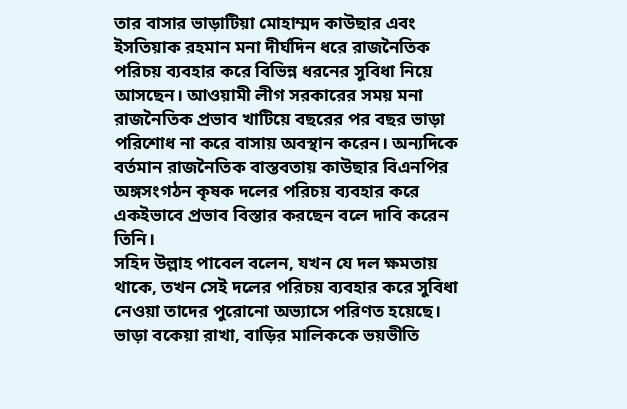তার বাসার ভাড়াটিয়া মোহাম্মদ কাউছার এবং ইসতিয়াক রহমান মনা দীর্ঘদিন ধরে রাজনৈতিক পরিচয় ব্যবহার করে বিভিন্ন ধরনের সুবিধা নিয়ে আসছেন। আওয়ামী লীগ সরকারের সময় মনা রাজনৈতিক প্রভাব খাটিয়ে বছরের পর বছর ভাড়া পরিশোধ না করে বাসায় অবস্থান করেন। অন্যদিকে বর্তমান রাজনৈতিক বাস্তবতায় কাউছার বিএনপির অঙ্গসংগঠন কৃষক দলের পরিচয় ব্যবহার করে একইভাবে প্রভাব বিস্তার করছেন বলে দাবি করেন তিনি।
সহিদ উল্লাহ পাবেল বলেন, যখন যে দল ক্ষমতায় থাকে, তখন সেই দলের পরিচয় ব্যবহার করে সুবিধা নেওয়া তাদের পুরোনো অভ্যাসে পরিণত হয়েছে। ভাড়া বকেয়া রাখা, বাড়ির মালিককে ভয়ভীতি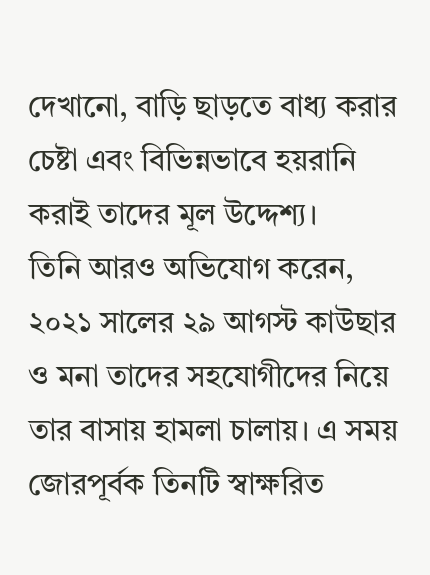দেখানো, বাড়ি ছাড়তে বাধ্য করার চেষ্টা এবং বিভিন্নভাবে হয়রানি করাই তাদের মূল উদ্দেশ্য।
তিনি আরও অভিযোগ করেন, ২০২১ সালের ২৯ আগস্ট কাউছার ও মনা তাদের সহযোগীদের নিয়ে তার বাসায় হামলা চালায়। এ সময় জোরপূর্বক তিনটি স্বাক্ষরিত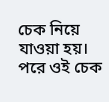চেক নিয়ে যাওয়া হয়। পরে ওই চেক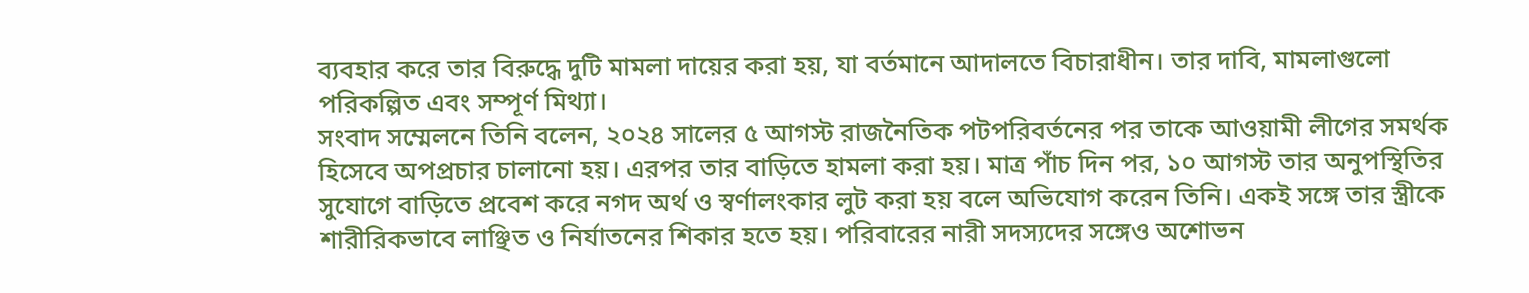ব্যবহার করে তার বিরুদ্ধে দুটি মামলা দায়ের করা হয়, যা বর্তমানে আদালতে বিচারাধীন। তার দাবি, মামলাগুলো পরিকল্পিত এবং সম্পূর্ণ মিথ্যা।
সংবাদ সম্মেলনে তিনি বলেন, ২০২৪ সালের ৫ আগস্ট রাজনৈতিক পটপরিবর্তনের পর তাকে আওয়ামী লীগের সমর্থক হিসেবে অপপ্রচার চালানো হয়। এরপর তার বাড়িতে হামলা করা হয়। মাত্র পাঁচ দিন পর, ১০ আগস্ট তার অনুপস্থিতির সুযোগে বাড়িতে প্রবেশ করে নগদ অর্থ ও স্বর্ণালংকার লুট করা হয় বলে অভিযোগ করেন তিনি। একই সঙ্গে তার স্ত্রীকে শারীরিকভাবে লাঞ্ছিত ও নির্যাতনের শিকার হতে হয়। পরিবারের নারী সদস্যদের সঙ্গেও অশোভন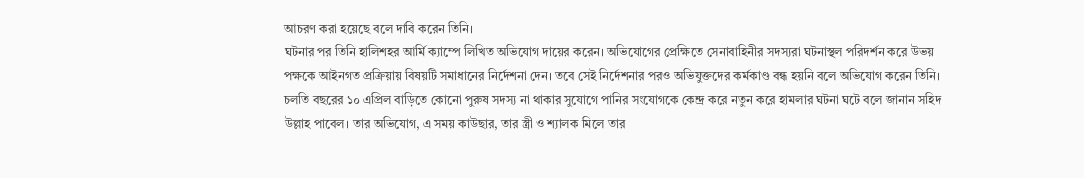আচরণ করা হয়েছে বলে দাবি করেন তিনি।
ঘটনার পর তিনি হালিশহর আর্মি ক্যাম্পে লিখিত অভিযোগ দায়ের করেন। অভিযোগের প্রেক্ষিতে সেনাবাহিনীর সদস্যরা ঘটনাস্থল পরিদর্শন করে উভয় পক্ষকে আইনগত প্রক্রিয়ায় বিষয়টি সমাধানের নির্দেশনা দেন। তবে সেই নির্দেশনার পরও অভিযুক্তদের কর্মকাণ্ড বন্ধ হয়নি বলে অভিযোগ করেন তিনি।
চলতি বছরের ১০ এপ্রিল বাড়িতে কোনো পুরুষ সদস্য না থাকার সুযোগে পানির সংযোগকে কেন্দ্র করে নতুন করে হামলার ঘটনা ঘটে বলে জানান সহিদ উল্লাহ পাবেল। তার অভিযোগ, এ সময় কাউছার, তার স্ত্রী ও শ্যালক মিলে তার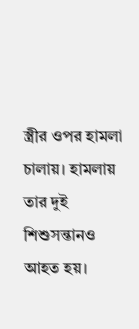স্ত্রীর ওপর হামলা চালায়। হামলায় তার দুই শিশুসন্তানও আহত হয়।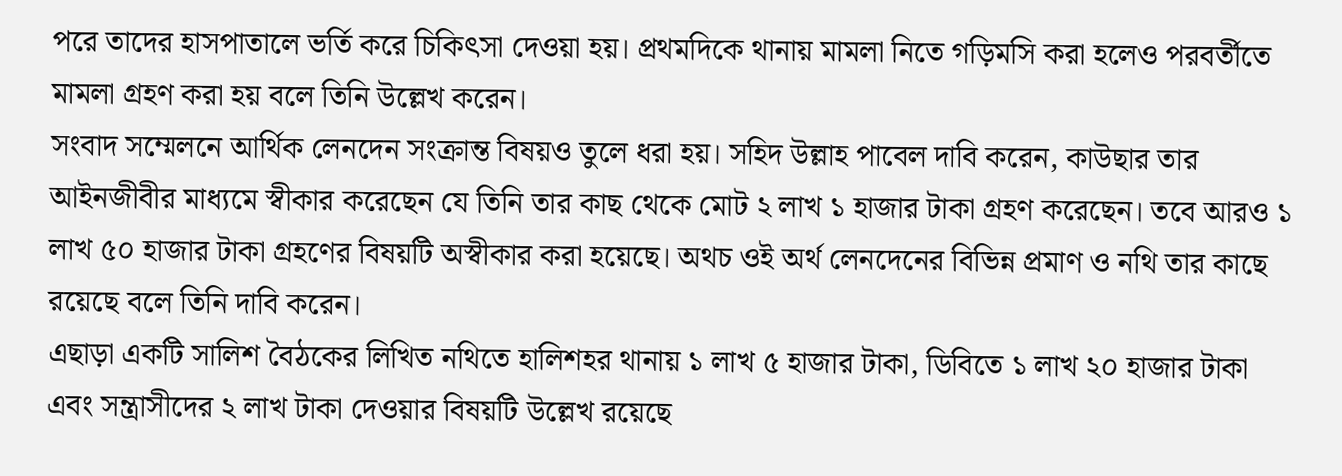পরে তাদের হাসপাতালে ভর্তি করে চিকিৎসা দেওয়া হয়। প্রথমদিকে থানায় মামলা নিতে গড়িমসি করা হলেও পরবর্তীতে মামলা গ্রহণ করা হয় বলে তিনি উল্লেখ করেন।
সংবাদ সম্মেলনে আর্থিক লেনদেন সংক্রান্ত বিষয়ও তুলে ধরা হয়। সহিদ উল্লাহ পাবেল দাবি করেন, কাউছার তার আইনজীবীর মাধ্যমে স্বীকার করেছেন যে তিনি তার কাছ থেকে মোট ২ লাখ ১ হাজার টাকা গ্রহণ করেছেন। তবে আরও ১ লাখ ৫০ হাজার টাকা গ্রহণের বিষয়টি অস্বীকার করা হয়েছে। অথচ ওই অর্থ লেনদেনের বিভিন্ন প্রমাণ ও নথি তার কাছে রয়েছে বলে তিনি দাবি করেন।
এছাড়া একটি সালিশ বৈঠকের লিখিত নথিতে হালিশহর থানায় ১ লাখ ৫ হাজার টাকা, ডিবিতে ১ লাখ ২০ হাজার টাকা এবং সন্ত্রাসীদের ২ লাখ টাকা দেওয়ার বিষয়টি উল্লেখ রয়েছে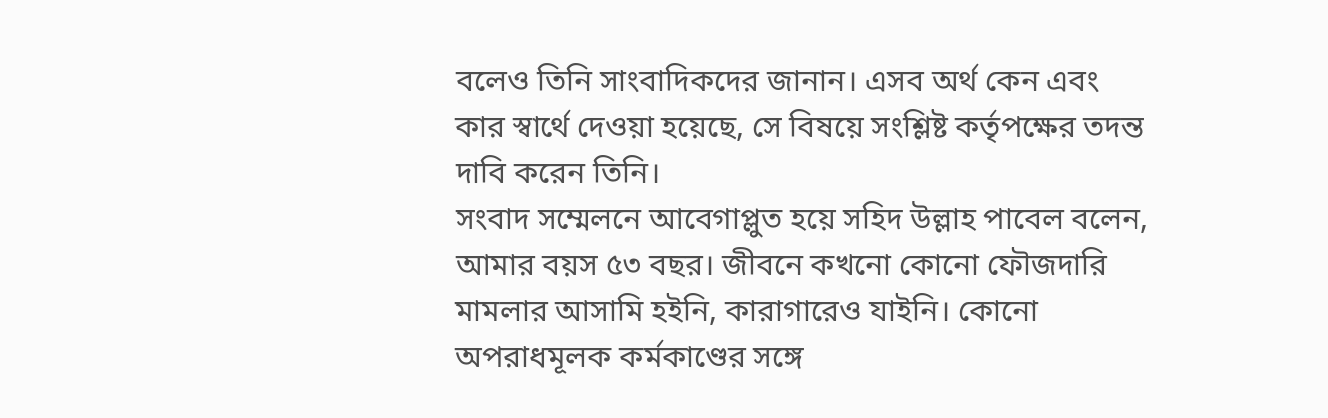বলেও তিনি সাংবাদিকদের জানান। এসব অর্থ কেন এবং কার স্বার্থে দেওয়া হয়েছে, সে বিষয়ে সংশ্লিষ্ট কর্তৃপক্ষের তদন্ত দাবি করেন তিনি।
সংবাদ সম্মেলনে আবেগাপ্লুত হয়ে সহিদ উল্লাহ পাবেল বলেন, আমার বয়স ৫৩ বছর। জীবনে কখনো কোনো ফৌজদারি মামলার আসামি হইনি, কারাগারেও যাইনি। কোনো অপরাধমূলক কর্মকাণ্ডের সঙ্গে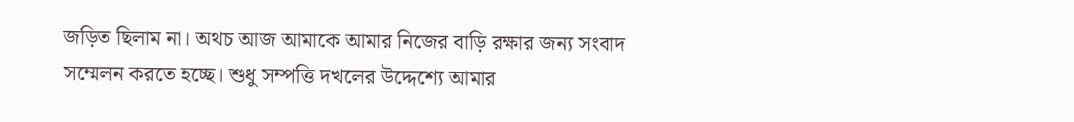জড়িত ছিলাম না। অথচ আজ আমাকে আমার নিজের বাড়ি রক্ষার জন্য সংবাদ সম্মেলন করতে হচ্ছে। শুধু সম্পত্তি দখলের উদ্দেশ্যে আমার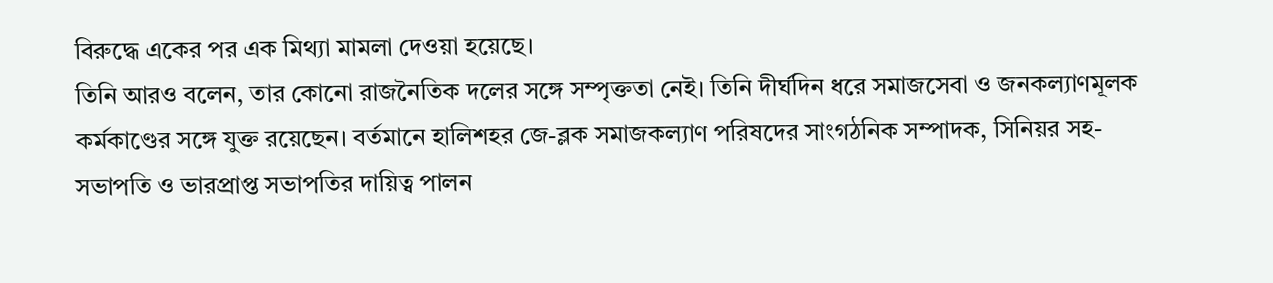বিরুদ্ধে একের পর এক মিথ্যা মামলা দেওয়া হয়েছে।
তিনি আরও বলেন, তার কোনো রাজনৈতিক দলের সঙ্গে সম্পৃক্ততা নেই। তিনি দীর্ঘদিন ধরে সমাজসেবা ও জনকল্যাণমূলক কর্মকাণ্ডের সঙ্গে যুক্ত রয়েছেন। বর্তমানে হালিশহর জে-ব্লক সমাজকল্যাণ পরিষদের সাংগঠনিক সম্পাদক, সিনিয়র সহ-সভাপতি ও ভারপ্রাপ্ত সভাপতির দায়িত্ব পালন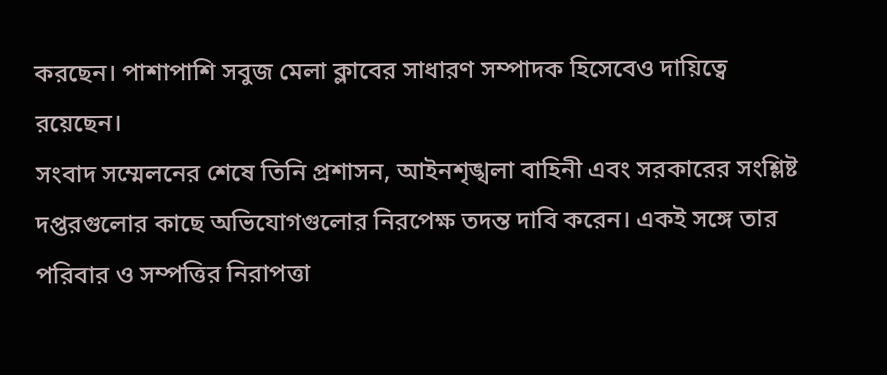করছেন। পাশাপাশি সবুজ মেলা ক্লাবের সাধারণ সম্পাদক হিসেবেও দায়িত্বে রয়েছেন।
সংবাদ সম্মেলনের শেষে তিনি প্রশাসন, আইনশৃঙ্খলা বাহিনী এবং সরকারের সংশ্লিষ্ট দপ্তরগুলোর কাছে অভিযোগগুলোর নিরপেক্ষ তদন্ত দাবি করেন। একই সঙ্গে তার পরিবার ও সম্পত্তির নিরাপত্তা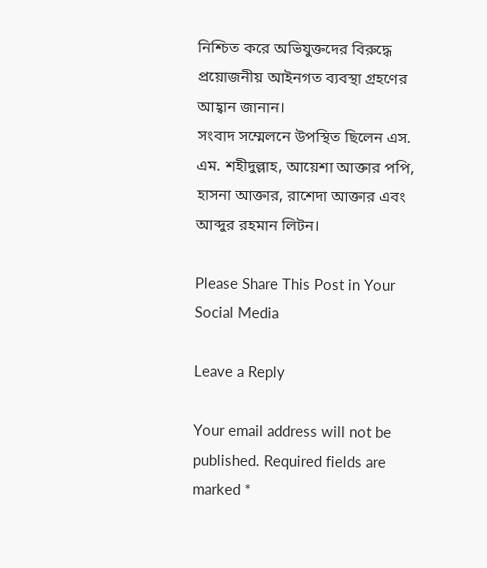নিশ্চিত করে অভিযুক্তদের বিরুদ্ধে প্রয়োজনীয় আইনগত ব্যবস্থা গ্রহণের আহ্বান জানান।
সংবাদ সম্মেলনে উপস্থিত ছিলেন এস. এম. শহীদুল্লাহ, আয়েশা আক্তার পপি, হাসনা আক্তার, রাশেদা আক্তার এবং আব্দুর রহমান লিটন।

Please Share This Post in Your Social Media

Leave a Reply

Your email address will not be published. Required fields are marked *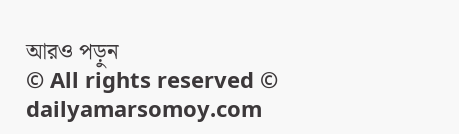আরও পড়ুন
© All rights reserved © dailyamarsomoy.com